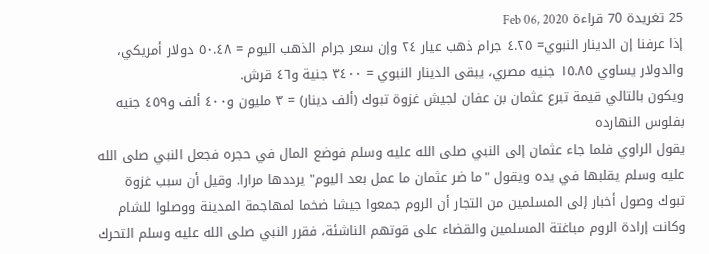25 تغريدة 70 قراءة Feb 06, 2020
إذا عرفنا إن الدينار النبوي= ٤.٢٥ جرام ذهب عيار ٢٤ وإن سعر جرام الذهب اليوم = ٥٠.٤٨ دولار أمريكي، والدولار يساوي ١٥.٨٥ جنيه مصري، يبقى الدينار النبوي = ٣٤٠٠ جنية و٤٦ قرش.
ويكون بالتالي قيمة تبرع عثمان بن عفان لجيش غزوة تبوك (ألف دينار) = ٣ مليون و٤٠٠ ألف و٤٥٩ جنيه بفلوس النهارده
يقول الراوي فلما جاء عثمان إلى النبي صلى الله عليه وسلم فوضع المال في حجره فجعل النبي صلى الله عليه وسلم يقلبها في يده ويقول "ما ضر عثمان ما عمل بعد اليوم" يرددها مرارا. وقيل أن سبب غزوة تبوك وصول أخبار إلى المسلمين من التجار أن الروم جمعوا جيشا ضخما لمهاجمة المدينة ووصلوا للشام
وكانت إرادة الروم مباغتة المسلمين والقضاء على قوتهم الناشئة، فقرر النبي صلى الله عليه وسلم التحرك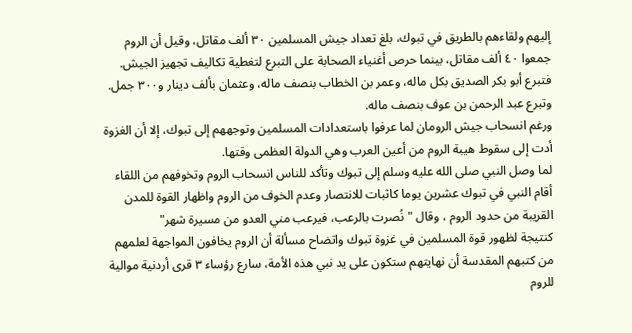إليهم ولقاءهم بالطريق في تبوك، بلغ تعداد جيش المسلمين ٣٠ ألف مقاتل، وقيل أن الروم جمعوا ٤٠ ألف مقاتل، بينما حرص أغنياء الصحابة على التبرع لتغطية تكاليف تجهيز الجيش.
فتبرع أبو بكر الصديق بكل ماله، وعمر بن الخطاب بنصف ماله، وعثمان بألف دينار و٣٠٠ جمل. وتبرع عبد الرحمن بن عوف بنصف ماله.
ورغم انسحاب جيش الرومان لما عرفوا باستعدادات المسلمين وتوجههم إلى تبوك، إلا أن الغزوة أدت إلى سقوط هيبة الروم من أعين العرب وهي الدولة العظمى وقتها.
لما وصل النبي صلى الله عليه وسلم إلى تبوك وتأكد للناس انسحاب الروم وتخوفهم من اللقاء أقام النبي في تبوك عشرين يوما كاثبات للانتصار وعدم الخوف من الروم واظهار القوة للمدن القريبة من حدود الروم ، وقال "نُصرت بالرعب، فيرعب مني العدو من مسيرة شهر"
كنتيجة لظهور قوة المسلمين في غزوة تبوك واتضاح مسألة أن الروم يخافون المواجهة لعلمهم من كتبهم المقدسة أن نهايتهم ستكون على يد نبي هذه الأمة، سارع رؤساء ٣ قرى أردنية موالية للروم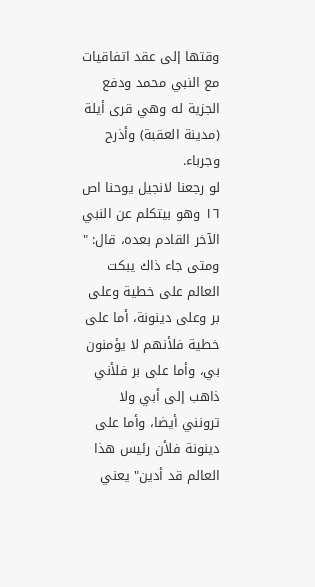وقتها إلى عقد اتفاقيات مع النبي محمد ودفع الجزية له وهي قرى أيلة (مدينة العقبة) وأذرح وجرباء.
لو رجعنا لانجيل يوحنا اص ١٦ وهو بيتكلم عن النبي الآخر القادم بعده، قال: " ومتى جاء ذاك يبكت العالم على خطية وعلى بر وعلى دينونة، أما على خطية فلأنهم لا يؤمنون بي، وأما على بر فلأني ذاهب إلى أبي ولا ترونني أيضا، وأما على دينونة فلأن رئيس هذا العالم قد أدين" يعني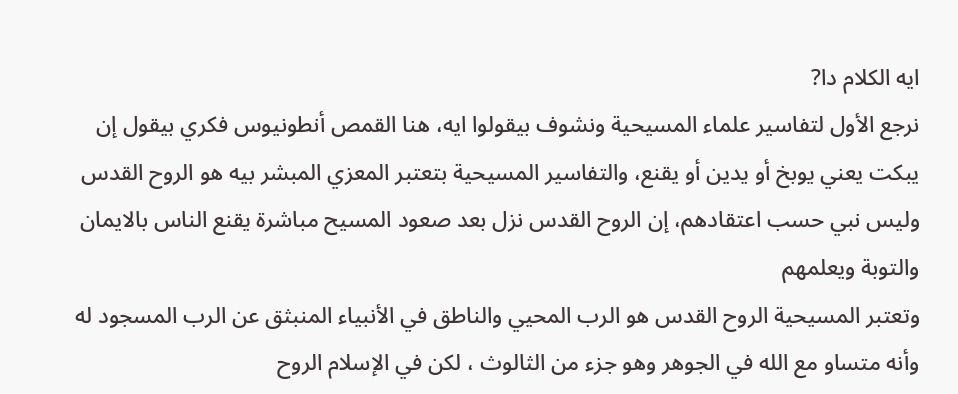ايه الكلام دا?
نرجع الأول لتفاسير علماء المسيحية ونشوف بيقولوا ايه، هنا القمص أنطونيوس فكري بيقول إن يبكت يعني يوبخ أو يدين أو يقنع، والتفاسير المسيحية بتعتبر المعزي المبشر بيه هو الروح القدس وليس نبي حسب اعتقادهم، إن الروح القدس نزل بعد صعود المسيح مباشرة يقنع الناس بالايمان والتوبة ويعلمهم
وتعتبر المسيحية الروح القدس هو الرب المحيي والناطق في الأنبياء المنبثق عن الرب المسجود له وأنه متساو مع الله في الجوهر وهو جزء من الثالوث ، لكن في الإسلام الروح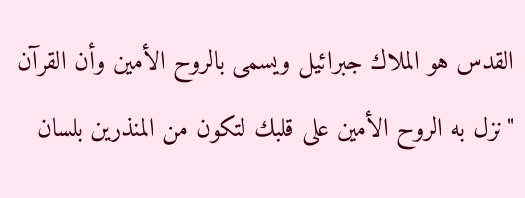القدس هو الملاك جبرائيل ويسمى بالروح الأمين وأن القرآن "نزل به الروح الأمين على قلبك لتكون من المنذرين بلسان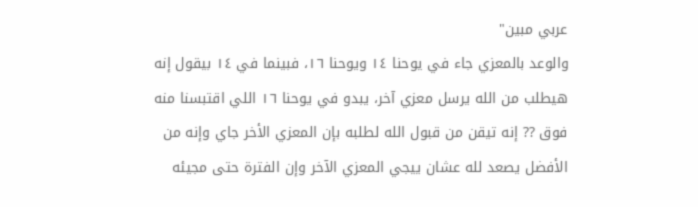عربي مبين"
والوعد بالمعزي جاء في يوحنا ١٤ ويوحنا ١٦، فبينما في ١٤ بيقول إنه هيطلب من الله يرسل معزي آخر، يبدو في يوحنا ١٦ اللي اقتبسنا منه فوق ?? إنه تيقن من قبول الله لطلبه بإن المعزي الأخر جاي وإنه من الأفضل يصعد لله عشان ييجي المعزي الآخر وإن الفترة حتى مجيئه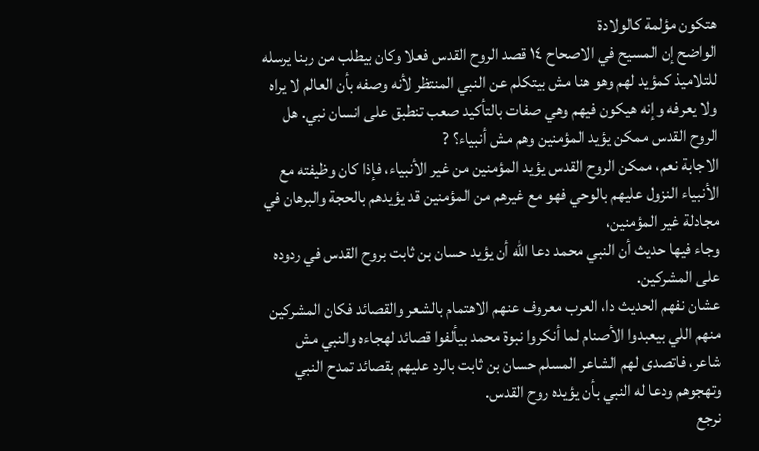هتكون مؤلمة كالولادة
الواضح إن المسيح في الاصحاح ١٤ قصد الروح القدس فعلا وكان بيطلب من ربنا يرسله للتلاميذ كمؤيد لهم وهو هنا مش بيتكلم عن النبي المنتظر لأنه وصفه بأن العالم لا يراه ولا يعرفه وإنه هيكون فيهم وهي صفات بالتأكيد صعب تنطبق على انسان نبي. هل الروح القدس ممكن يؤيد المؤمنين وهم مش أنبياء؟ ?
الاجابة نعم، ممكن الروح القدس يؤيد المؤمنين من غير الأنبياء، فإذا كان وظيفته مع الأنبياء النزول عليهم بالوحي فهو مع غيرهم من المؤمنين قد يؤيدهم بالحجة والبرهان في مجادلة غير المؤمنين،
وجاء فيها حديث أن النبي محمد دعا الله أن يؤيد حسان بن ثابت بروح القدس في ردوده على المشركين.
عشان نفهم الحديث دا، العرب معروف عنهم الاهتمام بالشعر والقصائد فكان المشركين منهم اللي بيعبدوا الأصنام لما أنكروا نبوة محمد بيألفوا قصائد لهجاءه والنبي مش شاعر، فاتصدى لهم الشاعر المسلم حسان بن ثابت بالرد عليهم بقصائد تمدح النبي وتهجوهم ودعا له النبي بأن يؤيده روح القدس.
نرجع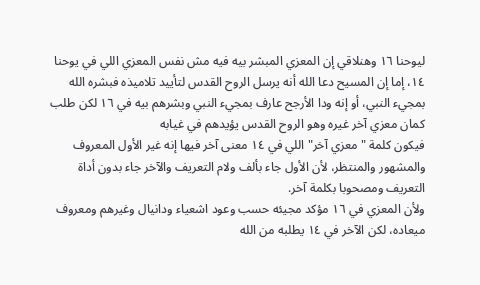ليوحنا ١٦ وهنلاقي إن المعزي المبشر بيه فيه مش نفس المعزي اللي في يوحنا ١٤، إما إن المسيح دعا الله أنه يرسل الروح القدس لتأييد تلاميذه فبشره الله بمجيء النبي، أو إنه ودا الأرجح عارف بمجيء النبي وبشرهم بيه في ١٦ لكن طلب كمان معزي آخر غيره وهو الروح القدس يؤيدهم في غيابه
فيكون كلمة "معزي آخر" اللي في ١٤ معنى آخر فيها إنه غير الأول المعروف والمشهور والمنتظر، لأن الأول جاء بألف ولام التعريف والآخر جاء بدون أداة التعريف ومصحوبا بكلمة آخر.
ولأن المعزي في ١٦ مؤكد مجيئه حسب وعود اشعياء ودانيال وغيرهم ومعروف ميعاده، لكن الآخر في ١٤ يطلبه من الله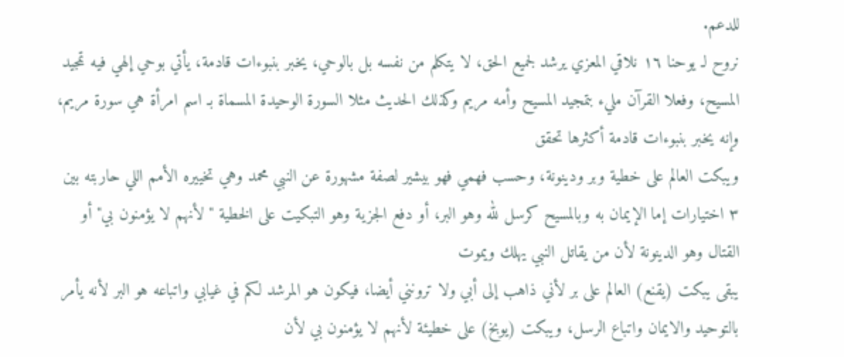للدعم.
نروح لـ يوحنا ١٦ نلاقي المعزي يرشد لجميع الحق، لا يتكلم من نفسه بل بالوحي، يخبر بنبوءات قادمة، يأتي بوحي إلهي فيه تمجيد المسيح، وفعلا القرآن مليء بتمجيد المسيح وأمه مريم وكذلك الحديث مثلا السورة الوحيدة المسماة بـ اسم امرأة هي سورة مريم، وإنه يخبر بنبوءات قادمة أكثرها تحقق
ويبكت العالم على خطية وبر ودينونة، وحسب فهمي فهو بيشير لصفة مشهورة عن النبي محمد وهي تخييره الأمم اللي حاربته بين ٣ اختيارات إما الإيمان به وبالمسيح كرسل لله وهو البر، أو دفع الجزية وهو التبكيت على الخطية "لأنهم لا يؤمنون بي" أو القتال وهو الدينونة لأن من يقاتل النبي يهلك ويموت
يبقى يبكت (يقنع) العالم على بر لأني ذاهب إلى أبي ولا ترونني أيضا، فيكون هو المرشد لكم في غيابي واتباعه هو البر لأنه يأمر بالتوحيد والايمان واتباع الرسل، ويبكت (يوبخ) على خطيئة لأنهم لا يؤمنون بي لأن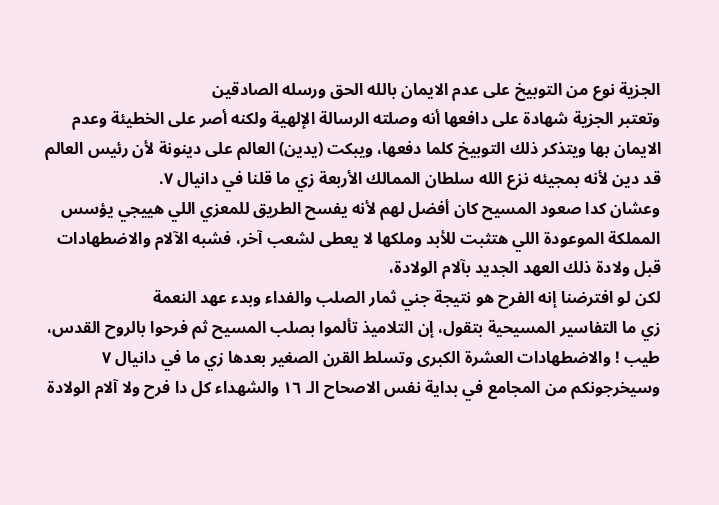الجزية نوع من التوبيخ على عدم الايمان بالله الحق ورسله الصادقين
وتعتبر الجزية شهادة على دافعها أنه وصلته الرسالة الإلهية ولكنه أصر على الخطيئة وعدم الايمان بها ويتذكر ذلك التوبيخ كلما دفعها، ويبكت (يدين) العالم على دينونة لأن رئيس العالم قد دين لأنه بمجيئه نزع الله سلطان الممالك الأربعة زي ما قلنا في دانيال ٧.
وعشان كدا صعود المسيح كان أفضل لهم لأنه يفسح الطريق للمعزي اللي هييجي يؤسس المملكة الموعودة اللي هتثبت للأبد وملكها لا يعطى لشعب آخر، فشبه الآلام والاضطهادات قبل ولادة ذلك العهد الجديد بآلام الولادة،
لكن لو افترضنا إنه الفرح هو نتيجة جني ثمار الصلب والفداء وبدء عهد النعمة
زي ما التفاسير المسيحية بتقول، إن التلاميذ تألموا بصلب المسيح ثم فرحوا بالروح القدس، طيب ! والاضطهادات العشرة الكبرى وتسلط القرن الصغير بعدها زي ما في دانيال ٧ وسيخرجونكم من المجامع في بداية نفس الاصحاح الـ ١٦ والشهداء كل دا فرح ولا آلام الولادة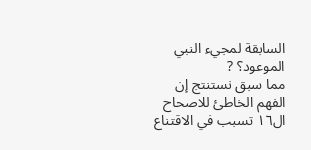السابقة لمجيء النبي الموعود؟ ?
مما سبق نستنتج إن الفهم الخاطئ للاصحاح ال١٦ تسبب في الاقتناع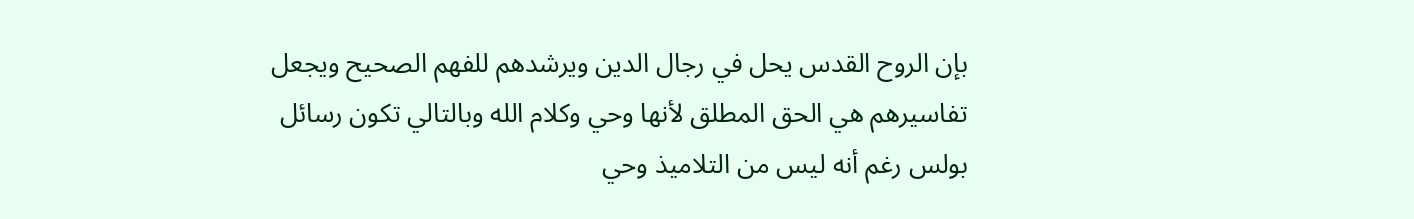بإن الروح القدس يحل في رجال الدين ويرشدهم للفهم الصحيح ويجعل تفاسيرهم هي الحق المطلق لأنها وحي وكلام الله وبالتالي تكون رسائل بولس رغم أنه ليس من التلاميذ وحي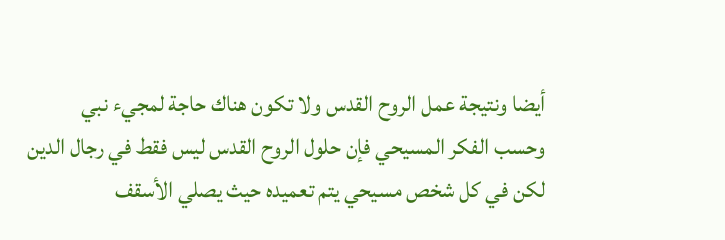أيضا ونتيجة عمل الروح القدس ولا تكون هناك حاجة لمجيء نبي
وحسب الفكر المسيحي فإن حلول الروح القدس ليس فقط في رجال الدين لكن في كل شخص مسيحي يتم تعميده حيث يصلي الأسقف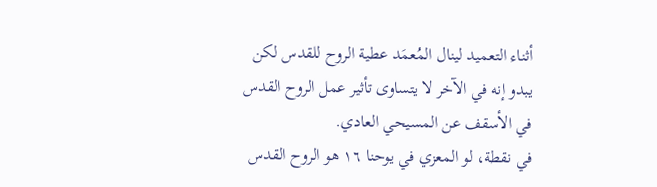أثناء التعميد لينال المُعمَد عطية الروح للقدس لكن يبدو إنه في الآخر لا يتساوى تأثير عمل الروح القدس في الأسقف عن المسيحي العادي.
في نقطة، لو المعزي في يوحنا ١٦ هو الروح القدس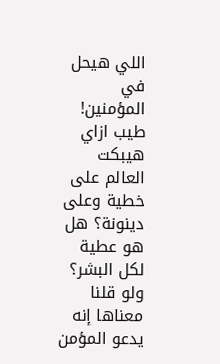اللي هيحل في المؤمنين! طيب ازاي هيبكت العالم على خطية وعلى دينونة؟ هل هو عطية لكل البشر؟ ولو قلنا معناها إنه يدعو المؤمن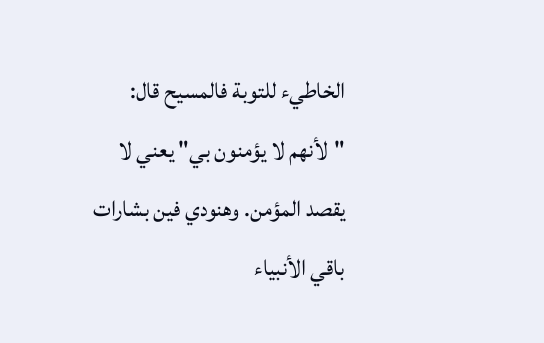الخاطيء للتوبة فالمسيح قال: "لأنهم لا يؤمنون بي" يعني لا يقصد المؤمن. وهنودي فين بشارات باقي الأنبياء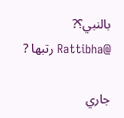بالنبي؟?
@Rattibha رتبها ?

جاري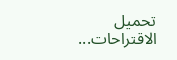تحميل الاقتراحات...